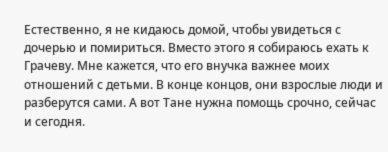Естественно, я не кидаюсь домой, чтобы увидеться с дочерью и помириться. Вместо этого я собираюсь ехать к Грачеву. Мне кажется, что его внучка важнее моих отношений с детьми. В конце концов, они взрослые люди и разберутся сами. А вот Тане нужна помощь срочно, сейчас и сегодня.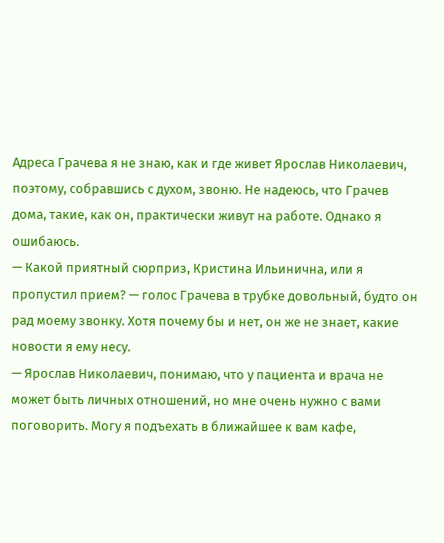Адреса Грачева я не знаю, как и где живет Ярослав Николаевич, поэтому, собравшись с духом, звоню. Не надеюсь, что Грачев дома, такие, как он, практически живут на работе. Однако я ошибаюсь.
— Какой приятный сюрприз, Кристина Ильинична, или я пропустил прием? — голос Грачева в трубке довольный, будто он рад моему звонку. Хотя почему бы и нет, он же не знает, какие новости я ему несу.
— Ярослав Николаевич, понимаю, что у пациента и врача не может быть личных отношений, но мне очень нужно с вами поговорить. Могу я подъехать в ближайшее к вам кафе,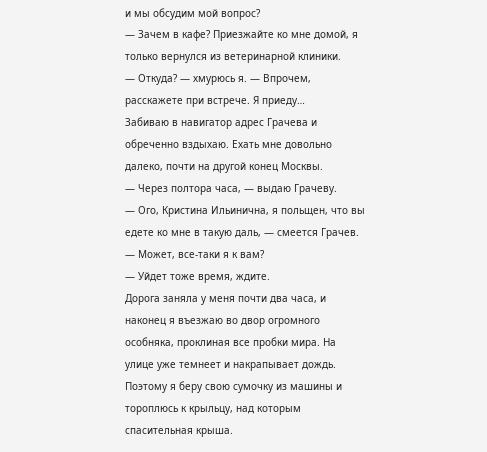и мы обсудим мой вопрос?
— Зачем в кафе? Приезжайте ко мне домой, я только вернулся из ветеринарной клиники.
— Откуда? — хмурюсь я. — Впрочем, расскажете при встрече. Я приеду…
Забиваю в навигатор адрес Грачева и обреченно вздыхаю. Ехать мне довольно далеко, почти на другой конец Москвы.
— Через полтора часа, — выдаю Грачеву.
— Ого, Кристина Ильинична, я польщен, что вы едете ко мне в такую даль, — смеется Грачев. — Может, все-таки я к вам?
— Уйдет тоже время, ждите.
Дорога заняла у меня почти два часа, и наконец я въезжаю во двор огромного особняка, проклиная все пробки мира. На улице уже темнеет и накрапывает дождь. Поэтому я беру свою сумочку из машины и тороплюсь к крыльцу, над которым спасительная крыша.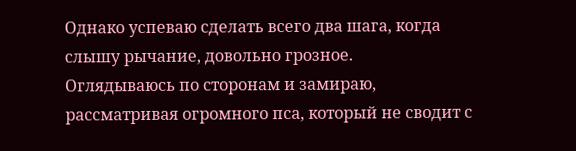Однако успеваю сделать всего два шага, когда слышу рычание, довольно грозное.
Оглядываюсь по сторонам и замираю, рассматривая огромного пса, который не сводит с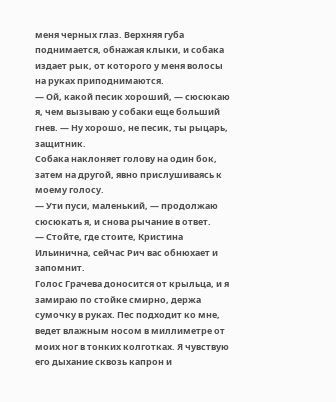меня черных глаз. Верхняя губа поднимается, обнажая клыки, и собака издает рык, от которого у меня волосы на руках приподнимаются.
— Ой, какой песик хороший, — сюсюкаю я, чем вызываю у собаки еще больший гнев. — Ну хорошо, не песик, ты рыцарь, защитник.
Собака наклоняет голову на один бок, затем на другой, явно прислушиваясь к моему голосу.
— Ути пуси, маленький, — продолжаю сюсюкать я, и снова рычание в ответ.
— Стойте, где стоите, Кристина Ильинична, сейчас Рич вас обнюхает и запомнит.
Голос Грачева доносится от крыльца, и я замираю по стойке смирно, держа сумочку в руках. Пес подходит ко мне, ведет влажным носом в миллиметре от моих ног в тонких колготках. Я чувствую его дыхание сквозь капрон и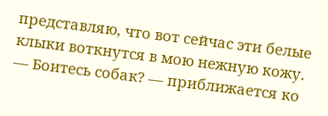представляю, что вот сейчас эти белые клыки воткнутся в мою нежную кожу.
— Боитесь собак? — приближается ко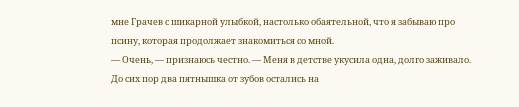мне Грачев с шикарной улыбкой, настолько обаятельной, что я забываю про псину, которая продолжает знакомиться со мной.
— Очень, — признаюсь честно. — Меня в детстве укусила одна, долго заживало. До сих пор два пятнышка от зубов остались на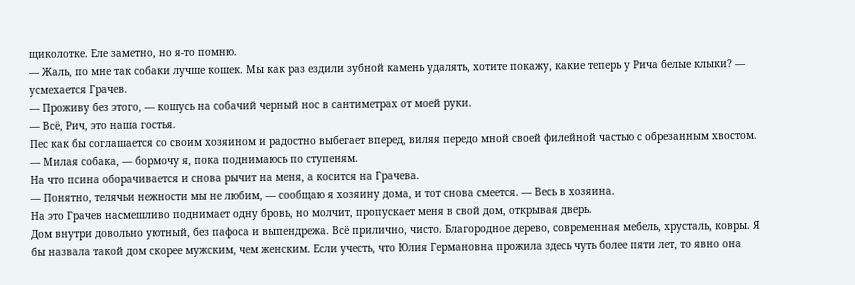щиколотке. Еле заметно, но я-то помню.
— Жаль, по мне так собаки лучше кошек. Мы как раз ездили зубной камень удалять, хотите покажу, какие теперь у Рича белые клыки? — усмехается Грачев.
— Проживу без этого, — кошусь на собачий черный нос в сантиметрах от моей руки.
— Всё, Рич, это наша гостья.
Пес как бы соглашается со своим хозяином и радостно выбегает вперед, виляя передо мной своей филейной частью с обрезанным хвостом.
— Милая собака, — бормочу я, пока поднимаюсь по ступеням.
На что псина оборачивается и снова рычит на меня, а косится на Грачева.
— Понятно, телячьи нежности мы не любим, — сообщаю я хозяину дома, и тот снова смеется. — Весь в хозяина.
На это Грачев насмешливо поднимает одну бровь, но молчит, пропускает меня в свой дом, открывая дверь.
Дом внутри довольно уютный, без пафоса и выпендрежа. Всё прилично, чисто. Благородное дерево, современная мебель, хрусталь, ковры. Я бы назвала такой дом скорее мужским, чем женским. Если учесть, что Юлия Германовна прожила здесь чуть более пяти лет, то явно она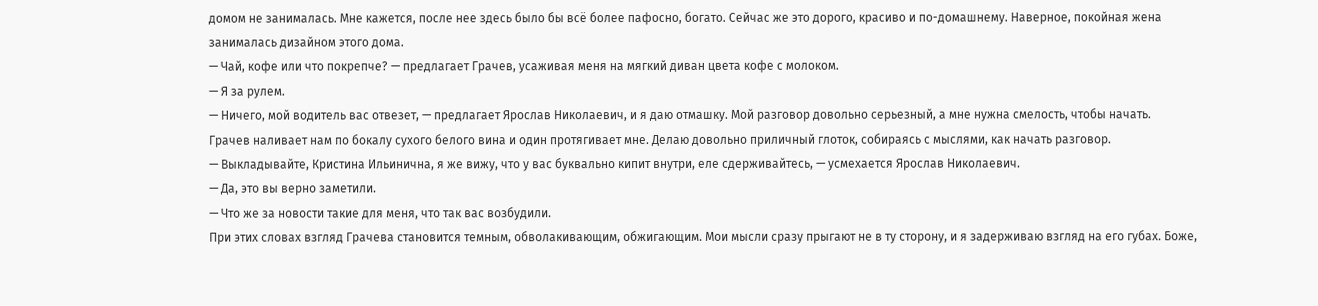домом не занималась. Мне кажется, после нее здесь было бы всё более пафосно, богато. Сейчас же это дорого, красиво и по-домашнему. Наверное, покойная жена занималась дизайном этого дома.
— Чай, кофе или что покрепче? — предлагает Грачев, усаживая меня на мягкий диван цвета кофе с молоком.
— Я за рулем.
— Ничего, мой водитель вас отвезет, — предлагает Ярослав Николаевич, и я даю отмашку. Мой разговор довольно серьезный, а мне нужна смелость, чтобы начать.
Грачев наливает нам по бокалу сухого белого вина и один протягивает мне. Делаю довольно приличный глоток, собираясь с мыслями, как начать разговор.
— Выкладывайте, Кристина Ильинична, я же вижу, что у вас буквально кипит внутри, еле сдерживайтесь, — усмехается Ярослав Николаевич.
— Да, это вы верно заметили.
— Что же за новости такие для меня, что так вас возбудили.
При этих словах взгляд Грачева становится темным, обволакивающим, обжигающим. Мои мысли сразу прыгают не в ту сторону, и я задерживаю взгляд на его губах. Боже,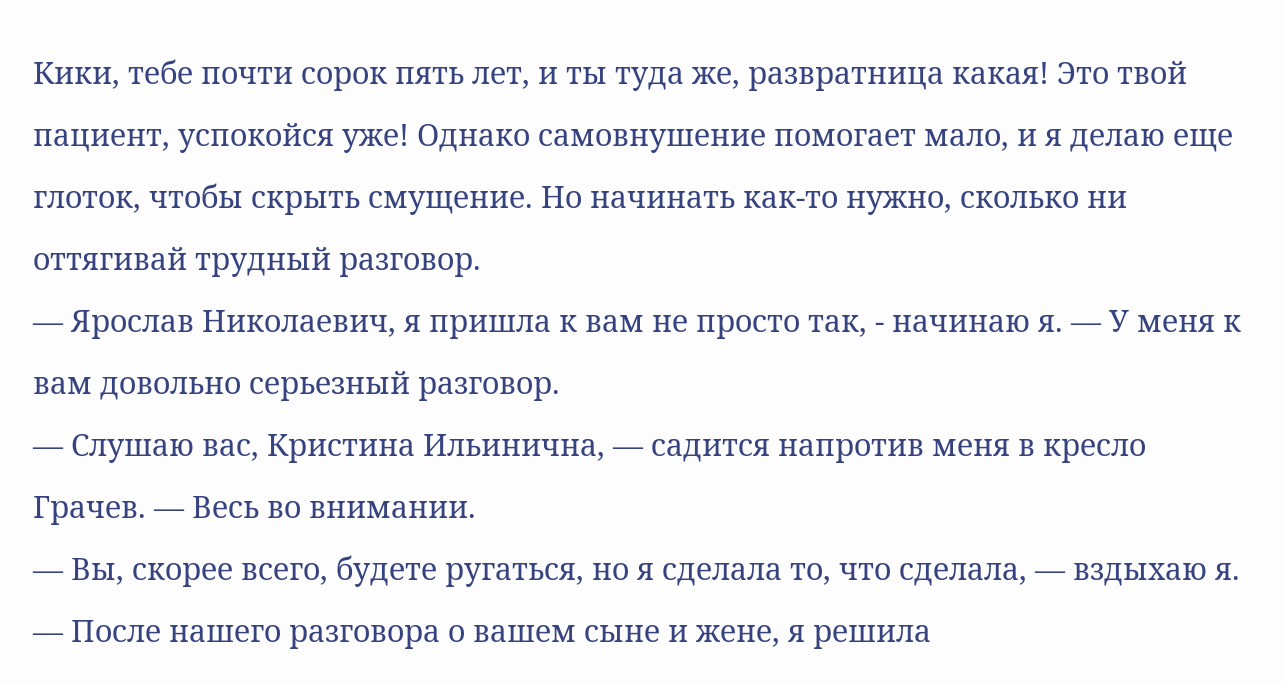Кики, тебе почти сорок пять лет, и ты туда же, развратница какая! Это твой пациент, успокойся уже! Однако самовнушение помогает мало, и я делаю еще глоток, чтобы скрыть смущение. Но начинать как-то нужно, сколько ни оттягивай трудный разговор.
— Ярослав Николаевич, я пришла к вам не просто так, - начинаю я. — У меня к вам довольно серьезный разговор.
— Слушаю вас, Кристина Ильинична, — садится напротив меня в кресло Грачев. — Весь во внимании.
— Вы, скорее всего, будете ругаться, но я сделала то, что сделала, — вздыхаю я. — После нашего разговора о вашем сыне и жене, я решила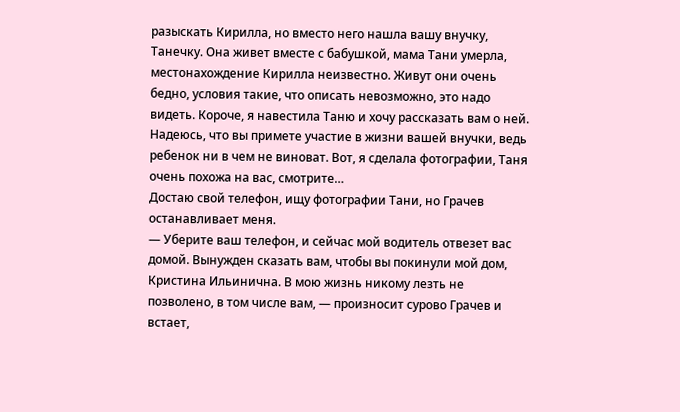разыскать Кирилла, но вместо него нашла вашу внучку, Танечку. Она живет вместе с бабушкой, мама Тани умерла, местонахождение Кирилла неизвестно. Живут они очень бедно, условия такие, что описать невозможно, это надо видеть. Короче, я навестила Таню и хочу рассказать вам о ней. Надеюсь, что вы примете участие в жизни вашей внучки, ведь ребенок ни в чем не виноват. Вот, я сделала фотографии, Таня очень похожа на вас, смотрите…
Достаю свой телефон, ищу фотографии Тани, но Грачев останавливает меня.
— Уберите ваш телефон, и сейчас мой водитель отвезет вас домой. Вынужден сказать вам, чтобы вы покинули мой дом, Кристина Ильинична. В мою жизнь никому лезть не позволено, в том числе вам, — произносит сурово Грачев и встает,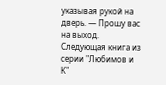указывая рукой на дверь. — Прошу вас на выход.
Следующая книга из серии "Любимов и К"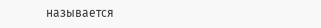называется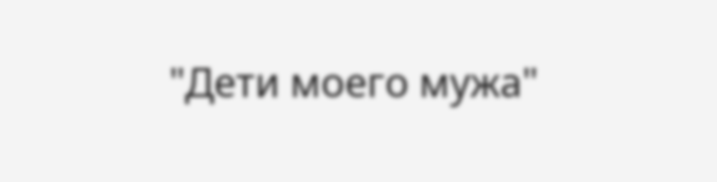"Дети моего мужа"